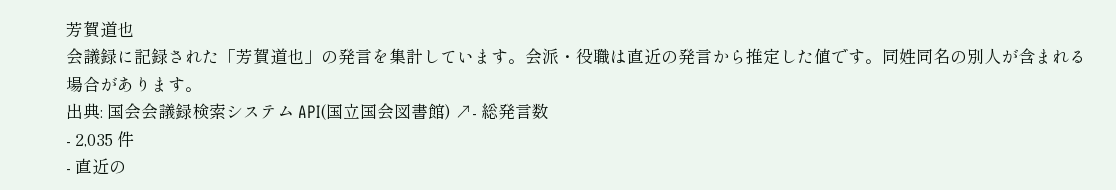芳賀道也
会議録に記録された「芳賀道也」の発言を集計しています。会派・役職は直近の発言から推定した値です。同姓同名の別人が含まれる場合があります。
出典: 国会会議録検索システム API(国立国会図書館) ↗- 総発言数
- 2,035 件
- 直近の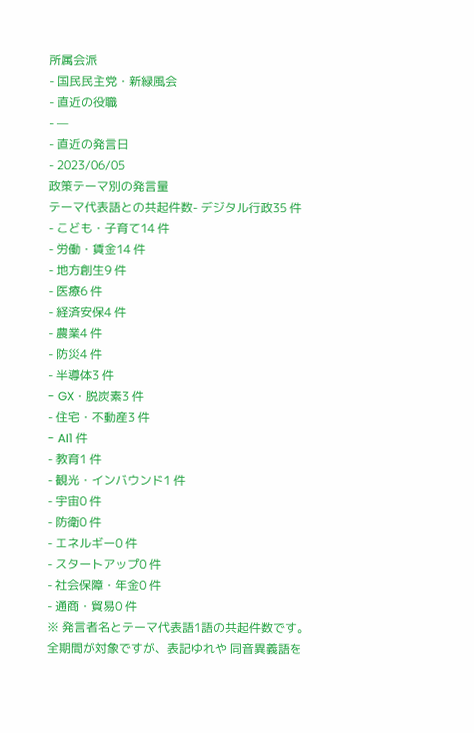所属会派
- 国民民主党・新緑風会
- 直近の役職
- —
- 直近の発言日
- 2023/06/05
政策テーマ別の発言量
テーマ代表語との共起件数- デジタル行政35 件
- こども・子育て14 件
- 労働・賃金14 件
- 地方創生9 件
- 医療6 件
- 経済安保4 件
- 農業4 件
- 防災4 件
- 半導体3 件
- GX・脱炭素3 件
- 住宅・不動産3 件
- AI1 件
- 教育1 件
- 観光・インバウンド1 件
- 宇宙0 件
- 防衛0 件
- エネルギー0 件
- スタートアップ0 件
- 社会保障・年金0 件
- 通商・貿易0 件
※ 発言者名とテーマ代表語1語の共起件数です。全期間が対象ですが、表記ゆれや 同音異義語を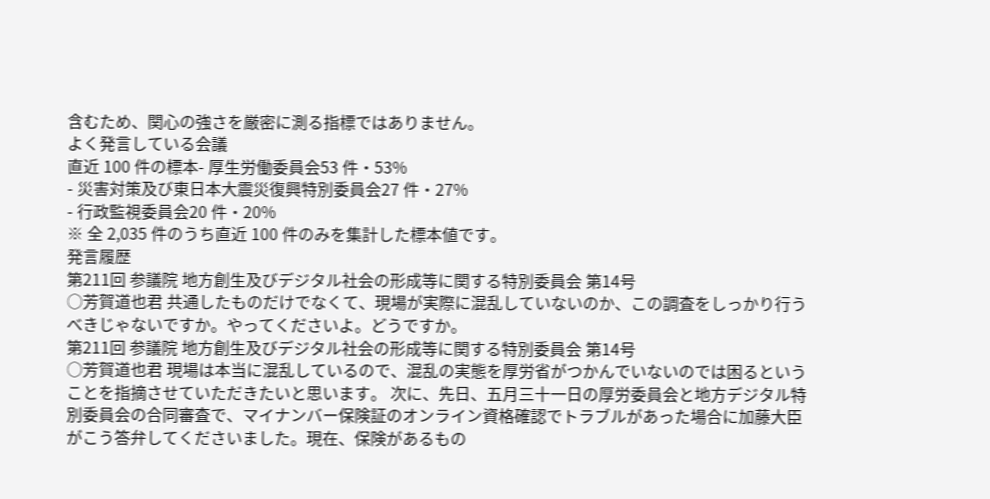含むため、関心の強さを厳密に測る指標ではありません。
よく発言している会議
直近 100 件の標本- 厚生労働委員会53 件・53%
- 災害対策及び東日本大震災復興特別委員会27 件・27%
- 行政監視委員会20 件・20%
※ 全 2,035 件のうち直近 100 件のみを集計した標本値です。
発言履歴
第211回 参議院 地方創生及びデジタル社会の形成等に関する特別委員会 第14号
○芳賀道也君 共通したものだけでなくて、現場が実際に混乱していないのか、この調査をしっかり行うべきじゃないですか。やってくださいよ。どうですか。
第211回 参議院 地方創生及びデジタル社会の形成等に関する特別委員会 第14号
○芳賀道也君 現場は本当に混乱しているので、混乱の実態を厚労省がつかんでいないのでは困るということを指摘させていただきたいと思います。 次に、先日、五月三十一日の厚労委員会と地方デジタル特別委員会の合同審査で、マイナンバー保険証のオンライン資格確認でトラブルがあった場合に加藤大臣がこう答弁してくださいました。現在、保険があるもの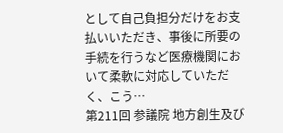として自己負担分だけをお支払いいただき、事後に所要の手続を行うなど医療機関において柔軟に対応していただく、こう…
第211回 参議院 地方創生及び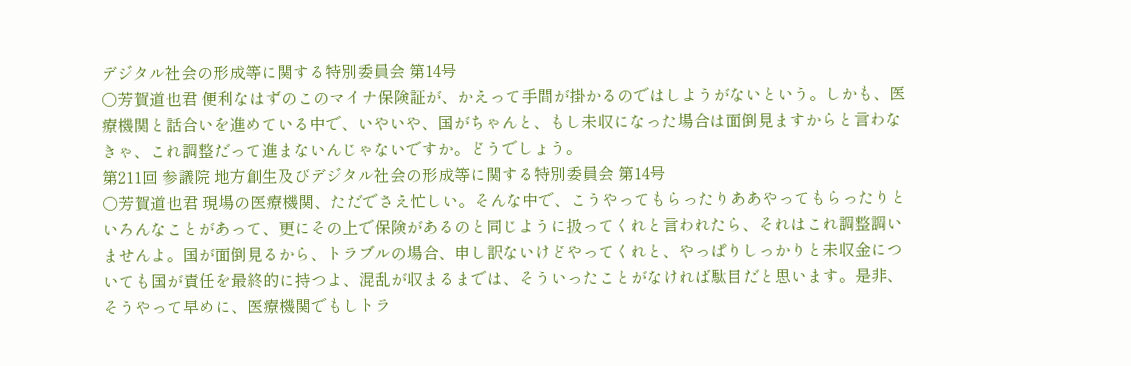デジタル社会の形成等に関する特別委員会 第14号
○芳賀道也君 便利なはずのこのマイナ保険証が、かえって手間が掛かるのではしようがないという。しかも、医療機関と話合いを進めている中で、いやいや、国がちゃんと、もし未収になった場合は面倒見ますからと言わなきゃ、これ調整だって進まないんじゃないですか。どうでしょう。
第211回 参議院 地方創生及びデジタル社会の形成等に関する特別委員会 第14号
○芳賀道也君 現場の医療機関、ただでさえ忙しい。そんな中で、こうやってもらったりああやってもらったりといろんなことがあって、更にその上で保険があるのと同じように扱ってくれと言われたら、それはこれ調整調いませんよ。国が面倒見るから、トラブルの場合、申し訳ないけどやってくれと、やっぱりしっかりと未収金についても国が責任を最終的に持つよ、混乱が収まるまでは、そういったことがなければ駄目だと思います。是非、そうやって早めに、医療機関でもしトラ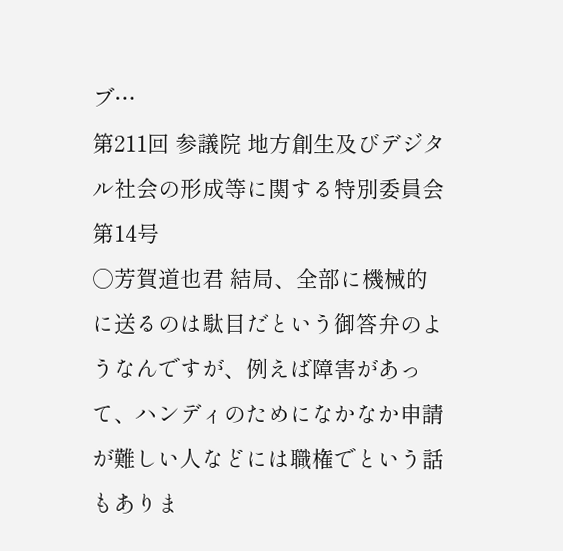ブ…
第211回 参議院 地方創生及びデジタル社会の形成等に関する特別委員会 第14号
○芳賀道也君 結局、全部に機械的に送るのは駄目だという御答弁のようなんですが、例えば障害があって、ハンディのためになかなか申請が難しい人などには職権でという話もありま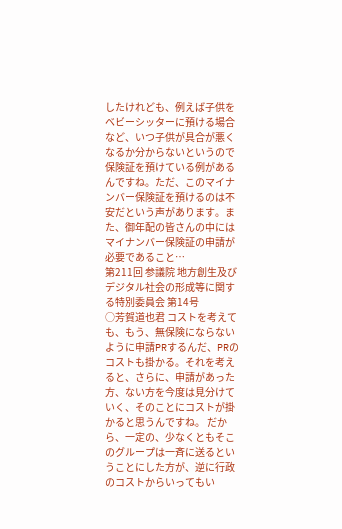したけれども、例えば子供をベビーシッターに預ける場合など、いつ子供が具合が悪くなるか分からないというので保険証を預けている例があるんですね。ただ、このマイナンバー保険証を預けるのは不安だという声があります。また、御年配の皆さんの中にはマイナンバー保険証の申請が必要であること…
第211回 参議院 地方創生及びデジタル社会の形成等に関する特別委員会 第14号
○芳賀道也君 コストを考えても、もう、無保険にならないように申請PRするんだ、PRのコストも掛かる。それを考えると、さらに、申請があった方、ない方を今度は見分けていく、そのことにコストが掛かると思うんですね。 だから、一定の、少なくともそこのグループは一斉に送るということにした方が、逆に行政のコストからいってもい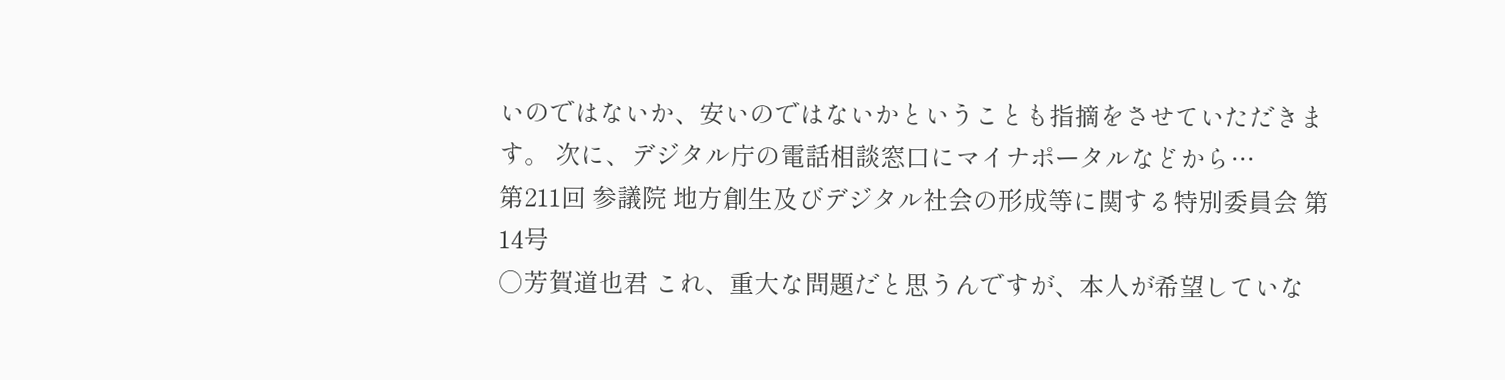いのではないか、安いのではないかということも指摘をさせていただきます。 次に、デジタル庁の電話相談窓口にマイナポータルなどから…
第211回 参議院 地方創生及びデジタル社会の形成等に関する特別委員会 第14号
○芳賀道也君 これ、重大な問題だと思うんですが、本人が希望していな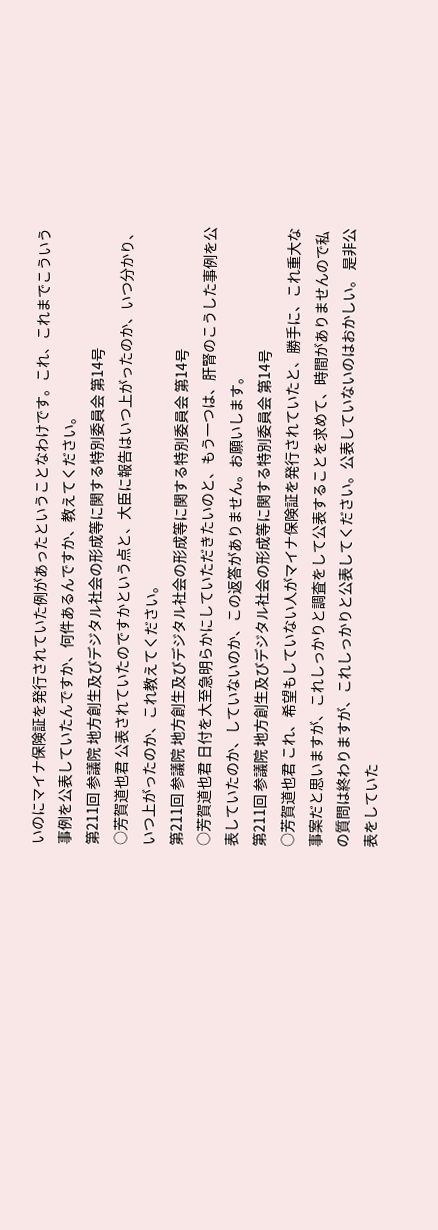いのにマイナ保険証を発行されていた例があったということなわけです。これ、これまでこういう事例を公表していたんですか、何件あるんですか、教えてください。
第211回 参議院 地方創生及びデジタル社会の形成等に関する特別委員会 第14号
○芳賀道也君 公表されていたのですかという点と、大臣に報告はいつ上がったのか、いつ分かり、いつ上がったのか、これ教えてください。
第211回 参議院 地方創生及びデジタル社会の形成等に関する特別委員会 第14号
○芳賀道也君 日付を大至急明らかにしていただきたいのと、もう一つは、肝腎のこうした事例を公表していたのか、していないのか、この返答がありません。お願いします。
第211回 参議院 地方創生及びデジタル社会の形成等に関する特別委員会 第14号
○芳賀道也君 これ、希望もしていない人がマイナ保険証を発行されていたと、勝手に、これ重大な事案だと思いますが、これしっかりと調査をして公表することを求めて、時間がありませんので私の質問は終わりますが、これしっかりと公表してください。公表していないのはおかしい。 是非公表をしていた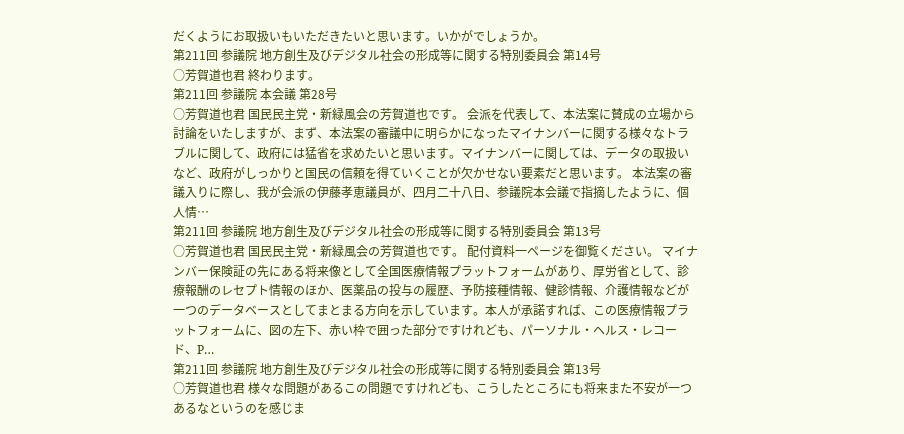だくようにお取扱いもいただきたいと思います。いかがでしょうか。
第211回 参議院 地方創生及びデジタル社会の形成等に関する特別委員会 第14号
○芳賀道也君 終わります。
第211回 参議院 本会議 第28号
○芳賀道也君 国民民主党・新緑風会の芳賀道也です。 会派を代表して、本法案に賛成の立場から討論をいたしますが、まず、本法案の審議中に明らかになったマイナンバーに関する様々なトラブルに関して、政府には猛省を求めたいと思います。マイナンバーに関しては、データの取扱いなど、政府がしっかりと国民の信頼を得ていくことが欠かせない要素だと思います。 本法案の審議入りに際し、我が会派の伊藤孝恵議員が、四月二十八日、参議院本会議で指摘したように、個人情…
第211回 参議院 地方創生及びデジタル社会の形成等に関する特別委員会 第13号
○芳賀道也君 国民民主党・新緑風会の芳賀道也です。 配付資料一ページを御覧ください。 マイナンバー保険証の先にある将来像として全国医療情報プラットフォームがあり、厚労省として、診療報酬のレセプト情報のほか、医薬品の投与の履歴、予防接種情報、健診情報、介護情報などが一つのデータベースとしてまとまる方向を示しています。本人が承諾すれば、この医療情報プラットフォームに、図の左下、赤い枠で囲った部分ですけれども、パーソナル・ヘルス・レコード、P…
第211回 参議院 地方創生及びデジタル社会の形成等に関する特別委員会 第13号
○芳賀道也君 様々な問題があるこの問題ですけれども、こうしたところにも将来また不安が一つあるなというのを感じま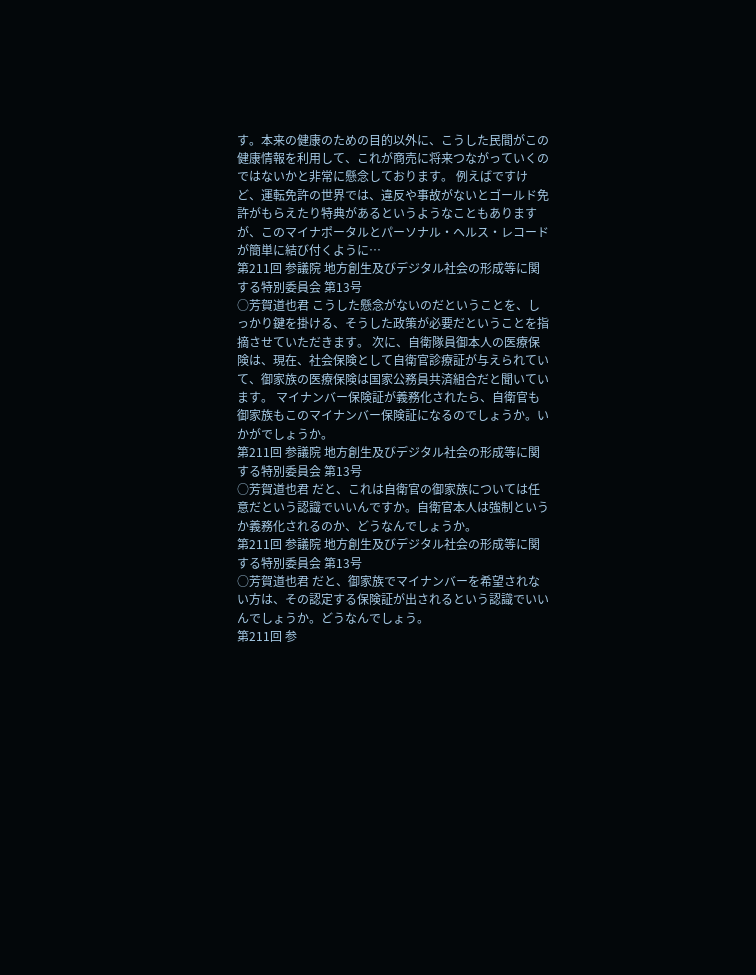す。本来の健康のための目的以外に、こうした民間がこの健康情報を利用して、これが商売に将来つながっていくのではないかと非常に懸念しております。 例えばですけど、運転免許の世界では、違反や事故がないとゴールド免許がもらえたり特典があるというようなこともありますが、このマイナポータルとパーソナル・ヘルス・レコードが簡単に結び付くように…
第211回 参議院 地方創生及びデジタル社会の形成等に関する特別委員会 第13号
○芳賀道也君 こうした懸念がないのだということを、しっかり鍵を掛ける、そうした政策が必要だということを指摘させていただきます。 次に、自衛隊員御本人の医療保険は、現在、社会保険として自衛官診療証が与えられていて、御家族の医療保険は国家公務員共済組合だと聞いています。 マイナンバー保険証が義務化されたら、自衛官も御家族もこのマイナンバー保険証になるのでしょうか。いかがでしょうか。
第211回 参議院 地方創生及びデジタル社会の形成等に関する特別委員会 第13号
○芳賀道也君 だと、これは自衛官の御家族については任意だという認識でいいんですか。自衛官本人は強制というか義務化されるのか、どうなんでしょうか。
第211回 参議院 地方創生及びデジタル社会の形成等に関する特別委員会 第13号
○芳賀道也君 だと、御家族でマイナンバーを希望されない方は、その認定する保険証が出されるという認識でいいんでしょうか。どうなんでしょう。
第211回 参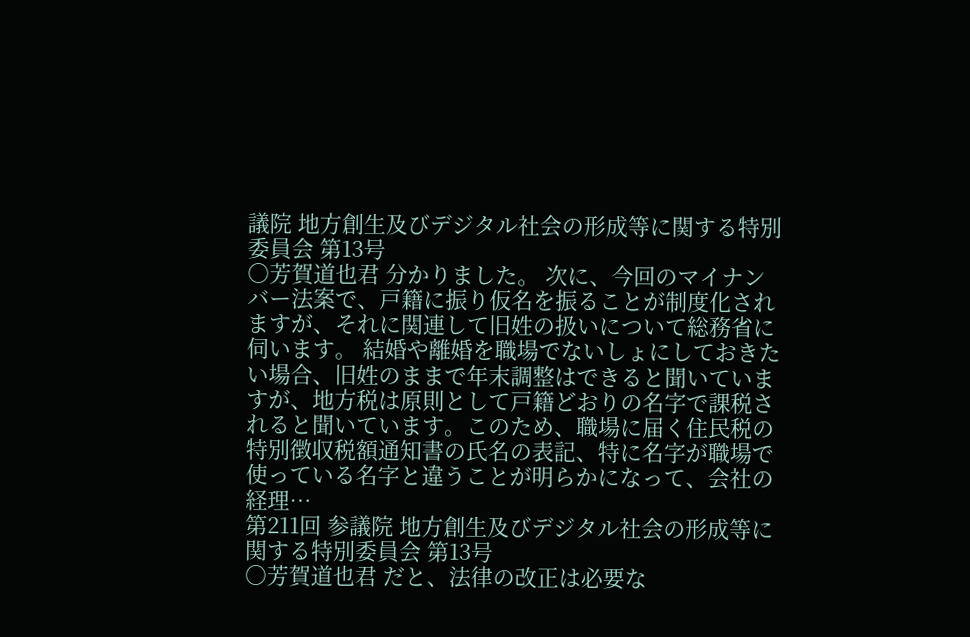議院 地方創生及びデジタル社会の形成等に関する特別委員会 第13号
○芳賀道也君 分かりました。 次に、今回のマイナンバー法案で、戸籍に振り仮名を振ることが制度化されますが、それに関連して旧姓の扱いについて総務省に伺います。 結婚や離婚を職場でないしょにしておきたい場合、旧姓のままで年末調整はできると聞いていますが、地方税は原則として戸籍どおりの名字で課税されると聞いています。このため、職場に届く住民税の特別徴収税額通知書の氏名の表記、特に名字が職場で使っている名字と違うことが明らかになって、会社の経理…
第211回 参議院 地方創生及びデジタル社会の形成等に関する特別委員会 第13号
○芳賀道也君 だと、法律の改正は必要な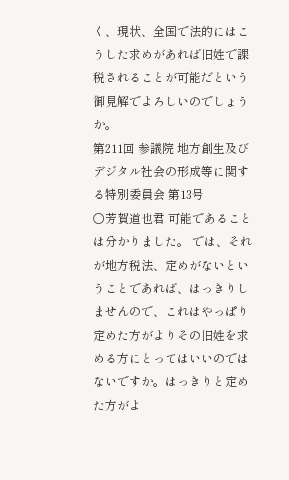く、現状、全国で法的にはこうした求めがあれば旧姓で課税されることが可能だという御見解でよろしいのでしょうか。
第211回 参議院 地方創生及びデジタル社会の形成等に関する特別委員会 第13号
○芳賀道也君 可能であることは分かりました。 では、それが地方税法、定めがないということであれば、はっきりしませんので、これはやっぱり定めた方がよりその旧姓を求める方にとってはいいのではないですか。はっきりと定めた方がよ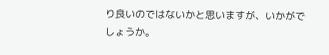り良いのではないかと思いますが、いかがでしょうか。